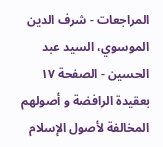المراجعات - شرف الدين الموسوي، السيد عبد الحسين - الصفحة ١٧
بعقيدة الرافضة و أصولهم المخالفة لأصول الإسلام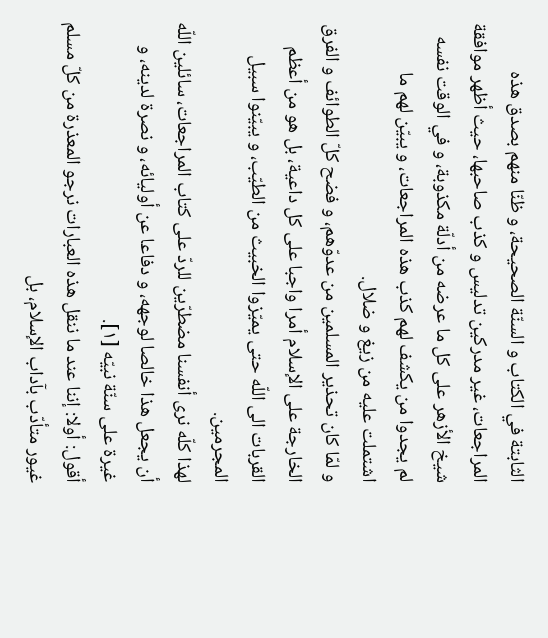الثابتة في الكتاب و السنّة الصحيحة، و ظنّا منهم بصدق هذه المراجعات، غير مدركين تدليس و كذب صاحبها، حيث أظهر موافقة شيخ الأزهر على كل ما عرضه من أدلّة مكذوبة، و في الوقت نفسه لم يجدوا من يكشف لهم كذب هذه المراجعات، و يبيّن لهم ما اشتملت عليه من زيغ و ضلال.
و لمّا كان تحذير المسلمين من عدوّهم، و فضح كلّ الطوائف و الفرق الخارجة على الإسلام أمرا واجبا على كل داعية، بل هو من أعظم القربات الى اللّه حتى يميّزوا الخبيث من الطيّب، و يبيّنوا سبيل المجرمين.
لهذا كلّه نرى أنفسنا مضطرّين للردّ على كتاب المراجعات، سائلين اللّه أن يجعل هذا خالصا لوجهه، و دفاعا عن أوليائه، و نصرة لدينه، و غيرة على سنّة نبيّه [١].
أقول: أولا: إننا عند ما ننقل هذه العبارات نرجو المعذرة من كلّ مسلم غيور متأدّب بآداب الإسلام، بل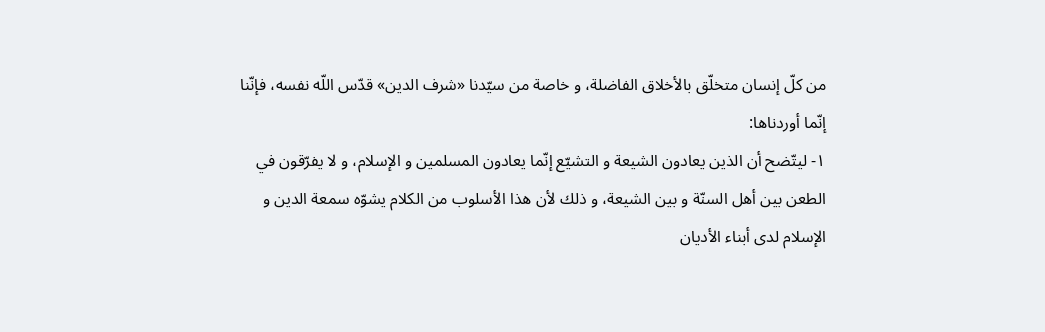من كلّ إنسان متخلّق بالأخلاق الفاضلة، و خاصة من سيّدنا «شرف الدين» قدّس اللّه نفسه، فإنّنا إنّما أوردناها:
١- ليتّضح أن الذين يعادون الشيعة و التشيّع إنّما يعادون المسلمين و الإسلام، و لا يفرّقون في الطعن بين أهل السنّة و بين الشيعة، و ذلك لأن هذا الأسلوب من الكلام يشوّه سمعة الدين و الإسلام لدى أبناء الأديان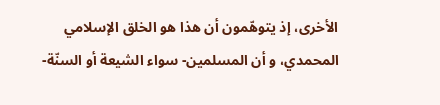الأخرى، إذ يتوهّمون أن هذا هو الخلق الإسلامي المحمدي، و أن المسلمين- سواء الشيعة أو السنّة-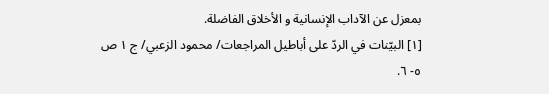بمعزل عن الآداب الإنسانية و الأخلاق الفاضلة.
[١] البيّنات في الردّ على أباطيل المراجعات/ محمود الزعبي/ ج ١ ص ٥- ٦.